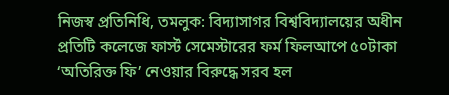নিজস্ব প্রতিনিধি, তমলুক: বিদ্যাসাগর বিশ্ববিদ্যালয়ের অধীন প্রতিটি কলেজে ফার্স্ট সেমেস্টারের ফর্ম ফিলআপে ৫০টাকা ‘অতিরিক্ত ফি’ নেওয়ার বিরুদ্ধে সরব হল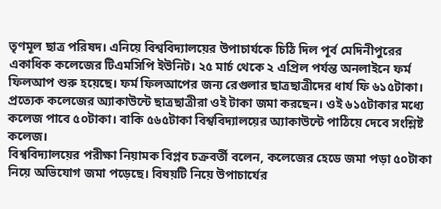তৃণমূল ছাত্র পরিষদ। এনিয়ে বিশ্ববিদ্যালয়ের উপাচার্যকে চিঠি দিল পূর্ব মেদিনীপুরের একাধিক কলেজের টিএমসিপি ইউনিট। ২৫ মার্চ থেকে ২ এপ্রিল পর্যন্ত অনলাইনে ফর্ম ফিলআপ শুরু হয়েছে। ফর্ম ফিলআপের জন্য রেগুলার ছাত্রছাত্রীদের ধার্য ফি ৬১৫টাকা। প্রত্যেক কলেজের অ্যাকাউন্টে ছাত্রছাত্রীরা ওই টাকা জমা করছেন। ওই ৬১৫টাকার মধ্যে কলেজ পাবে ৫০টাকা। বাকি ৫৬৫টাকা বিশ্ববিদ্যালয়ের অ্যাকাউন্টে পাঠিয়ে দেবে সংশ্লিষ্ট কলেজ।
বিশ্ববিদ্যালয়ের পরীক্ষা নিয়ামক বিপ্লব চক্রবর্তী বলেন, কলেজের হেডে জমা পড়া ৫০টাকা নিয়ে অভিযোগ জমা পড়েছে। বিষয়টি নিয়ে উপাচার্যের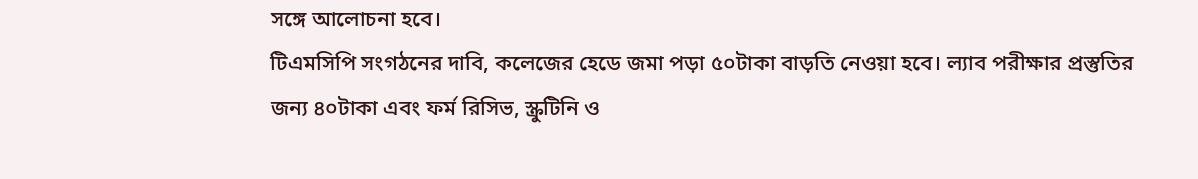সঙ্গে আলোচনা হবে।
টিএমসিপি সংগঠনের দাবি, কলেজের হেডে জমা পড়া ৫০টাকা বাড়তি নেওয়া হবে। ল্যাব পরীক্ষার প্রস্তুতির জন্য ৪০টাকা এবং ফর্ম রিসিভ, স্ক্রুটিনি ও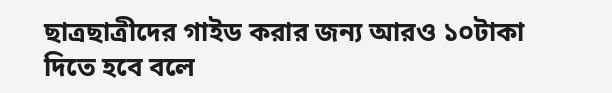ছাত্রছাত্রীদের গাইড করার জন্য আরও ১০টাকা দিতে হবে বলে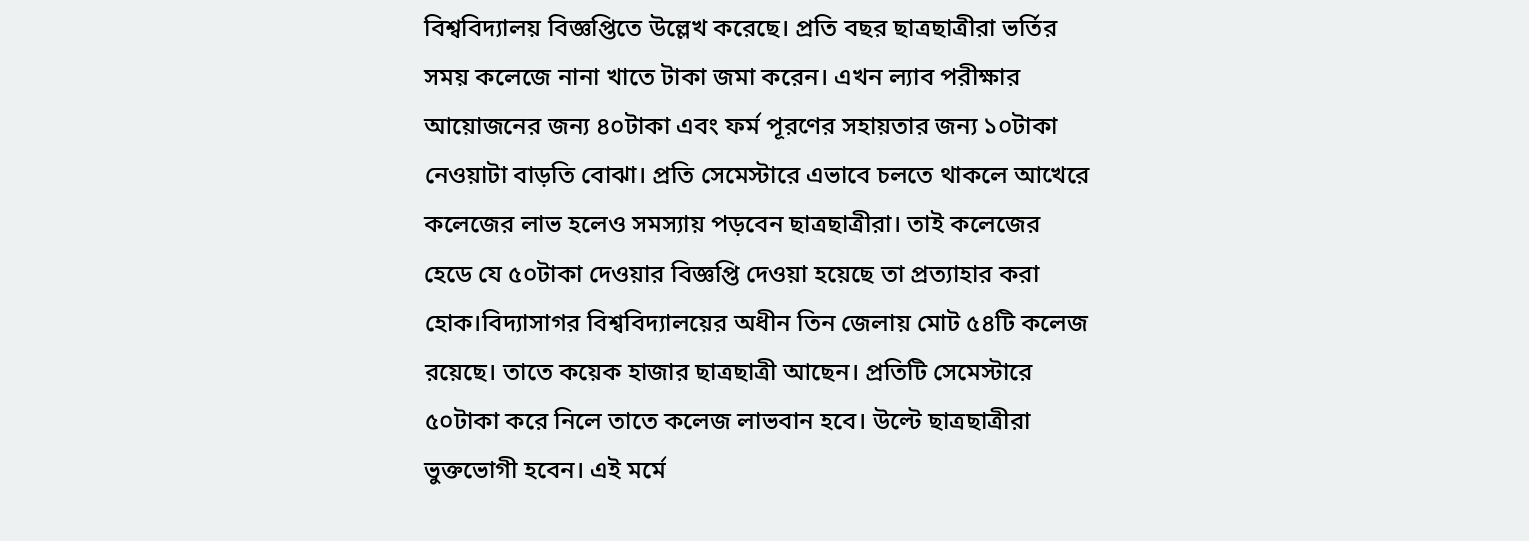বিশ্ববিদ্যালয় বিজ্ঞপ্তিতে উল্লেখ করেছে। প্রতি বছর ছাত্রছাত্রীরা ভর্তির সময় কলেজে নানা খাতে টাকা জমা করেন। এখন ল্যাব পরীক্ষার আয়োজনের জন্য ৪০টাকা এবং ফর্ম পূরণের সহায়তার জন্য ১০টাকা নেওয়াটা বাড়তি বোঝা। প্রতি সেমেস্টারে এভাবে চলতে থাকলে আখেরে কলেজের লাভ হলেও সমস্যায় পড়বেন ছাত্রছাত্রীরা। তাই কলেজের হেডে যে ৫০টাকা দেওয়ার বিজ্ঞপ্তি দেওয়া হয়েছে তা প্রত্যাহার করা হোক।বিদ্যাসাগর বিশ্ববিদ্যালয়ের অধীন তিন জেলায় মোট ৫৪টি কলেজ রয়েছে। তাতে কয়েক হাজার ছাত্রছাত্রী আছেন। প্রতিটি সেমেস্টারে ৫০টাকা করে নিলে তাতে কলেজ লাভবান হবে। উল্টে ছাত্রছাত্রীরা ভুক্তভোগী হবেন। এই মর্মে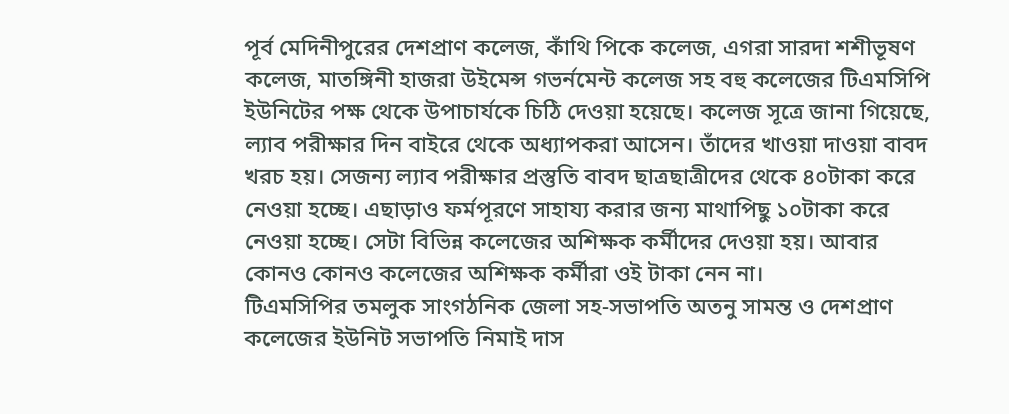পূর্ব মেদিনীপুরের দেশপ্রাণ কলেজ, কাঁথি পিকে কলেজ, এগরা সারদা শশীভূষণ কলেজ, মাতঙ্গিনী হাজরা উইমেন্স গভর্নমেন্ট কলেজ সহ বহু কলেজের টিএমসিপি ইউনিটের পক্ষ থেকে উপাচার্যকে চিঠি দেওয়া হয়েছে। কলেজ সূত্রে জানা গিয়েছে, ল্যাব পরীক্ষার দিন বাইরে থেকে অধ্যাপকরা আসেন। তাঁদের খাওয়া দাওয়া বাবদ খরচ হয়। সেজন্য ল্যাব পরীক্ষার প্রস্তুতি বাবদ ছাত্রছাত্রীদের থেকে ৪০টাকা করে নেওয়া হচ্ছে। এছাড়াও ফর্মপূরণে সাহায্য করার জন্য মাথাপিছু ১০টাকা করে নেওয়া হচ্ছে। সেটা বিভিন্ন কলেজের অশিক্ষক কর্মীদের দেওয়া হয়। আবার কোনও কোনও কলেজের অশিক্ষক কর্মীরা ওই টাকা নেন না।
টিএমসিপির তমলুক সাংগঠনিক জেলা সহ-সভাপতি অতনু সামন্ত ও দেশপ্রাণ কলেজের ইউনিট সভাপতি নিমাই দাস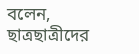বলেন, ছাত্রছাত্রীদের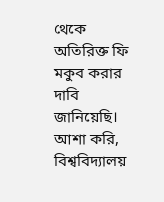থেকে অতিরিক্ত ফি মকুব করার দাবি জানিয়েছি। আশা করি, বিশ্ববিদ্যালয়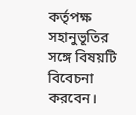কর্তৃপক্ষ সহানুভূতির সঙ্গে বিষয়টি বিবেচনা করবেন।